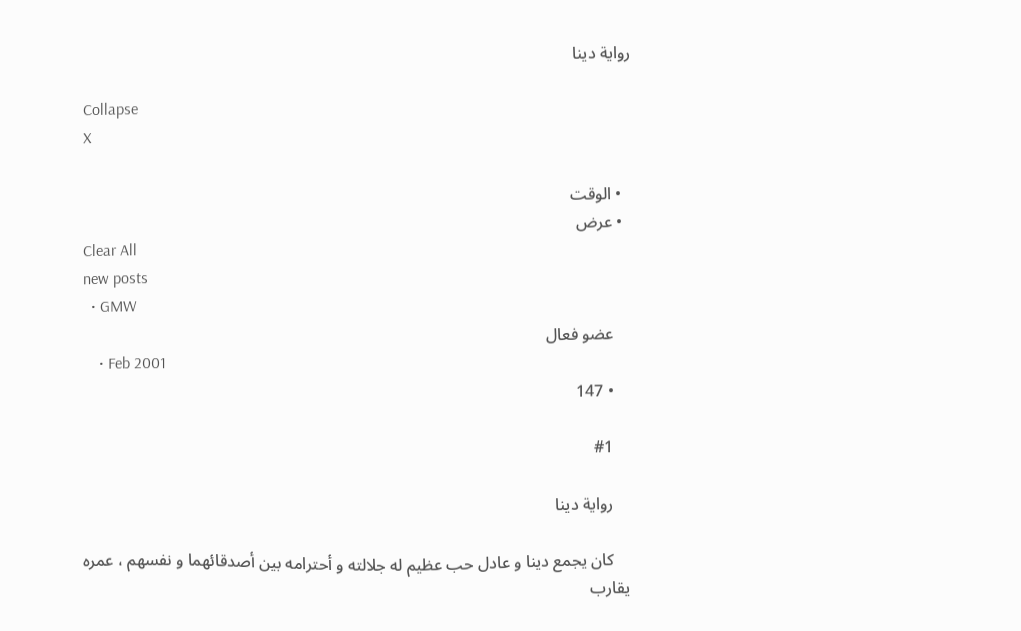رواية دينا

Collapse
X

  • الوقت
  • عرض
Clear All
new posts
  • GMW
    عضو فعال
    • Feb 2001
    • 147

    #1

    رواية دينا

    كان يجمع دينا و عادل حب عظيم له جلالته و أحترامه بين أصدقائهما و نفسهم ، عمره يقارب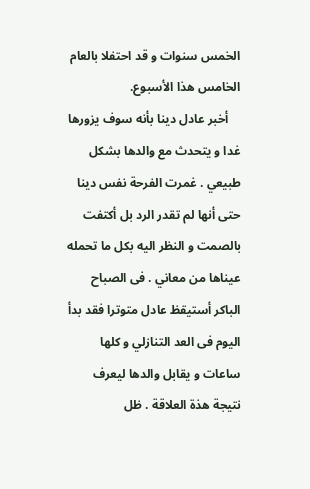الخمس سنوات و قد احتفلا بالعام الخامس هذا الأسبوع.
    أخبر عادل دينا بأنه سوف يزورها غدا و يتحدث مع والدها بشكل طبيعي . غمرت الفرحة نفس دينا حتى أنها لم تقدر الرد بل أكتفت بالصمت و النظر اليه بكل ما تحمله عيناها من معاني . فى الصباح الباكر أستيقظ عادل متوترا فقد بدأ اليوم فى العد التنازلي و كلها ساعات و يقابل والدها ليعرف نتيجة هذة العلاقة . ظل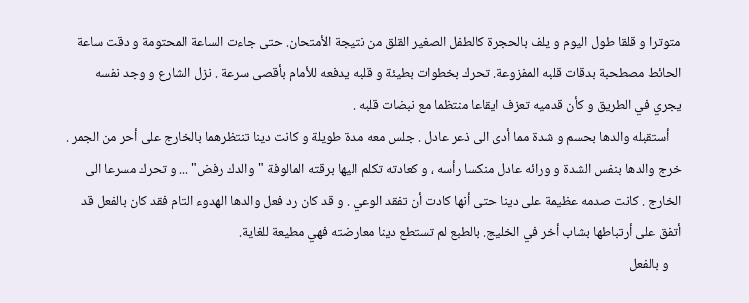متوترا و قلقا طول اليوم و يلف بالحجرة كالطفل الصغير القلق من نتيجة الأمتحان. حتى جاءت الساعة المحتومة و دقت ساعة الحائط مصطحبة بدقات قلبه المفزوعة. تحرك بخطوات بطيئة و قلبه يدفعه للأمام بأقصى سرعة . نزل الشارع و وجد نفسه يجري في الطريق و كأن قدميه تعزف ايقاعا منتظما مع نبضات قلبه .
    أستقبله والدها بحسم و شدة مما أدى الى ذعر عادل . جلس معه مدة طويلة و كانت دينا تنتظرهما بالخارج على أحر من الجمر . خرج والدها بنفس الشدة و ورائه عادل منكسا رأسه ، و كعادته تكلم اليها برقته المالوفة "والدك رفض" ... و تحرك مسرعا الى الخارج . كانت صدمه عظيمة على دينا حتى أنها كادت أن تفقد الوعي . و قد كان رد فعل والدها الهدوء التام فقد كان بالفعل قد أتفق على أرتباطها بشاب أخر في الخليج. بالطبع لم تستطع دينا معارضته فهي مطيعة للغاية.
    و بالفعل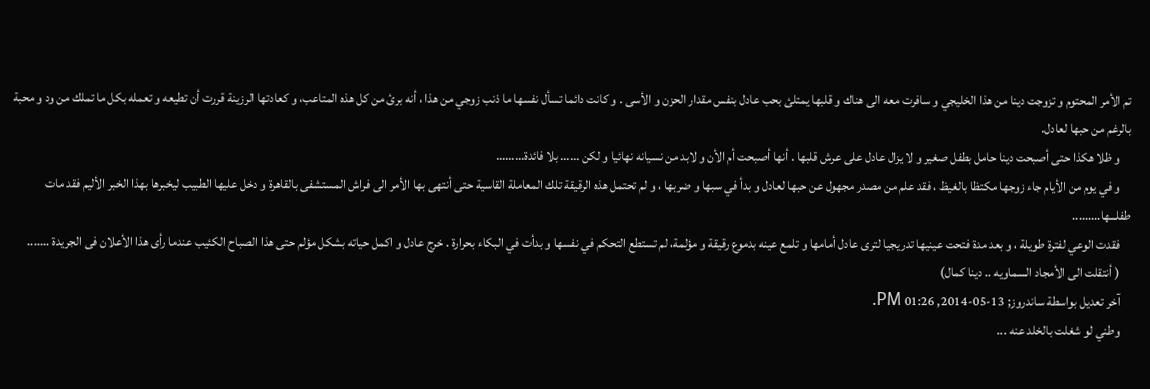تم الأمر المحتوم و تزوجت دينا من هذا الخليجي و سافرت معه الى هناك و قلبها يمتلئ بحب عادل بنفس مقدار الحزن و الأسى . و كانت دائما تسأل نفسها ما ذنب زوجي من هذا ، أنه برئ من كل هذه المتاعب، و كعادتها الرزينة قررت أن تطيعه و تعمله بكل ما تملك من ود و محبة بالرغم من حبها لعادل.
    و ظلا هكذا حتى أصبحت دينا حامل بطفل صغير و لا يزال عادل على عرش قلبها . أنها أصبحت أم الأن و لابد من نسيانه نهائيا و لكن …… بلا فائدة………
    و في يوم من الأيام جاء زوجها مكتظا بالغيظ ، فقد علم من مصدر مجهول عن حبها لعادل و بدأ في سبها و ضربها ، و لم تحتمل هذه الرقيقة تلك المعاملة القاسية حتى أنتهى بها الأمر الى فراش المستشفى بالقاهرة و دخل عليها الطبيب ليخبرها بهذا الخبر الأليم فقد مات طفلـــها……...
    فقدت الوعي لفترة طويلة ، و بعد مدة فتحت عينيها تدريجيا لترى عادل أمامها و تلمع عينه بدموع رقيقة و مؤلمة، لم تستطع التحكم في نفسها و بدأت في البكاء بحرارة . خرج عادل و اكمل حياته بشكل مؤلم حتى هذا الصباح الكئيب عندما رأى هذا الأعلان فى الجريدة …....
    ( أنتقلت الى الأمجاد السماويه .. دينا كمال)
    آخر تعديل بواسطة ساندروز; 13-05-2014, 01:26 PM.
    وطني لو شغلت بالخلد عنه ...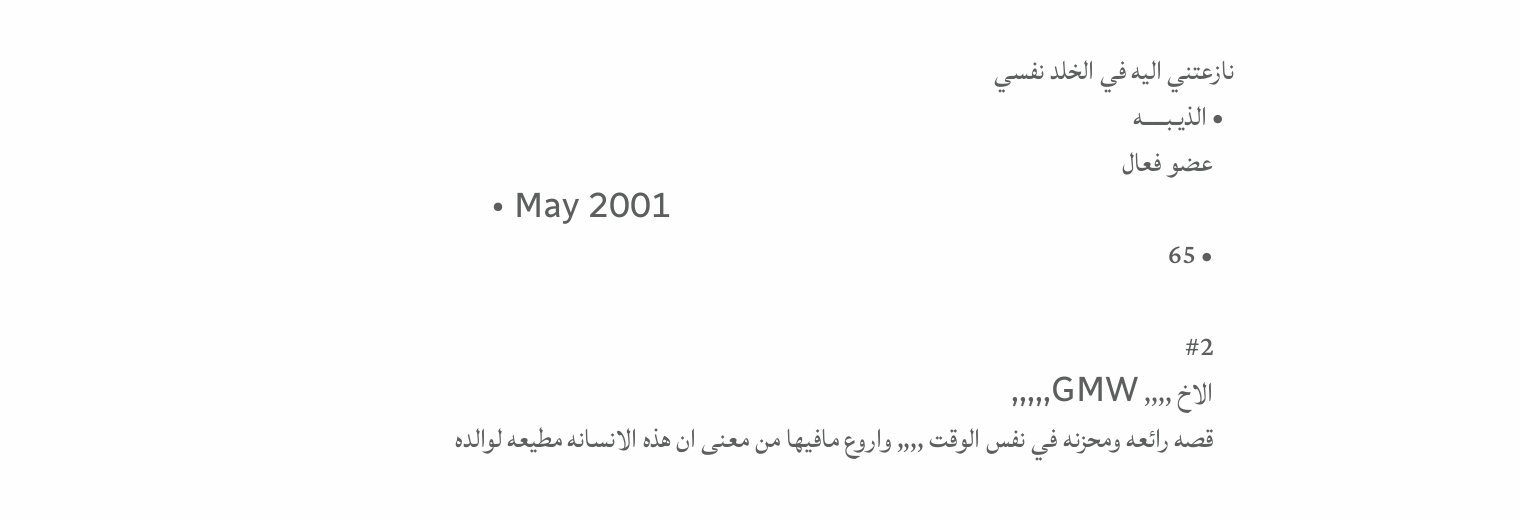نازعتني اليه في الخلد نفسي
  • الذيـبـــــه
    عضو فعال
    • May 2001
    • 65

    #2
    الاخ ,,,, GMW,,,,,
    قصه رائعه ومحزنه في نفس الوقت ,,,, واروع مافيها من معنى ان هذه الانسانه مطيعه لوالده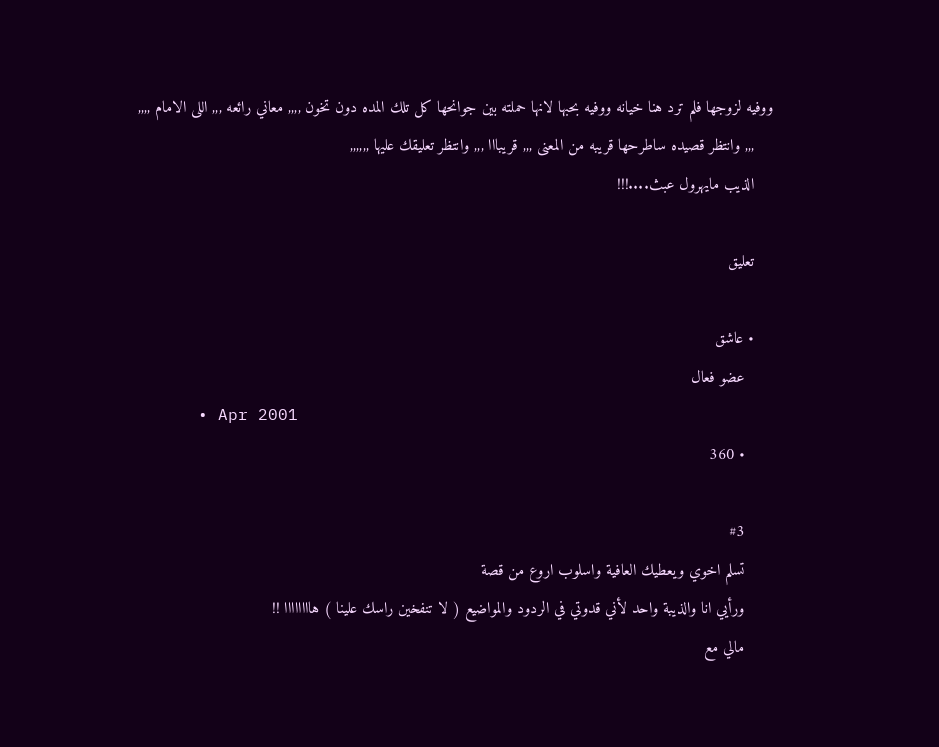ووفيه لزوجها فلم ترد هنا خيانه ووفيه بحبها لانها حملته بين جوانحها كل تلك المده دون تخون ,,,, معاني رائعه ,,, اللى الامام ,,,,
    ,,, وانتظر قصيده ساطرحها قريبه من المعنى ,,, قريبااا ,,, وانتظر تعليقك عليها ,,,,,,
    الذيب مايهرول عبث....!!!

    تعليق

    • عاشق
      عضو فعال
      • Apr 2001
      • 360

      #3
      تسلم اخوي ويعطيك العافية واسلوب اروع من قصة
      ورأيي انا والذيبة واحد لأني قدوتي في الردود والمواضيع ( لا تنفخين راسك علينا ) هاااااااا !!
      مالي مع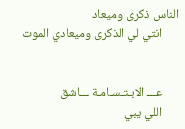الناس ذكرى وميعاد
      انتي لي الذكرى وميعادي الموت


      عـــ الابـتـسـامـة ـــاشق
      اللي يبي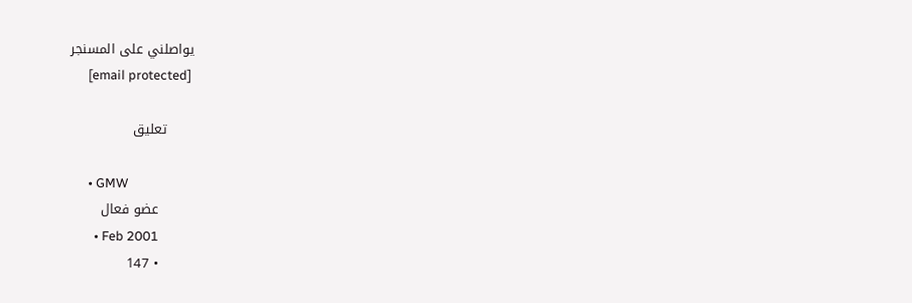يواصلني على المسنجر
      [email protected]

      تعليق

      • GMW
        عضو فعال
        • Feb 2001
        • 147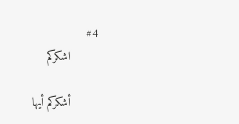#4
        اشكركم

        أشكركم أيها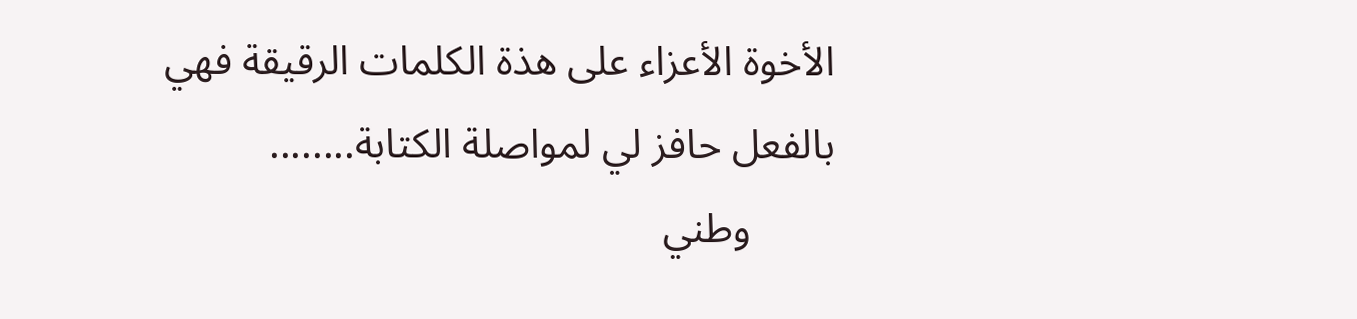الأخوة الأعزاء على هذة الكلمات الرقيقة فهي بالفعل حافز لي لمواصلة الكتابة........
        وطني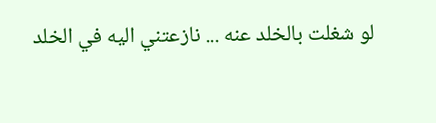لو شغلت بالخلد عنه ... نازعتني اليه في الخلد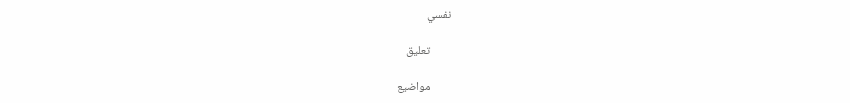نفسي

        تعليق

        مواضيع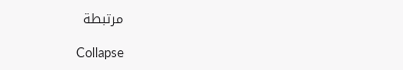مرتبطة

        Collapse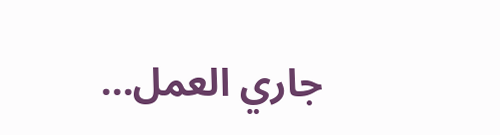جاري العمل...